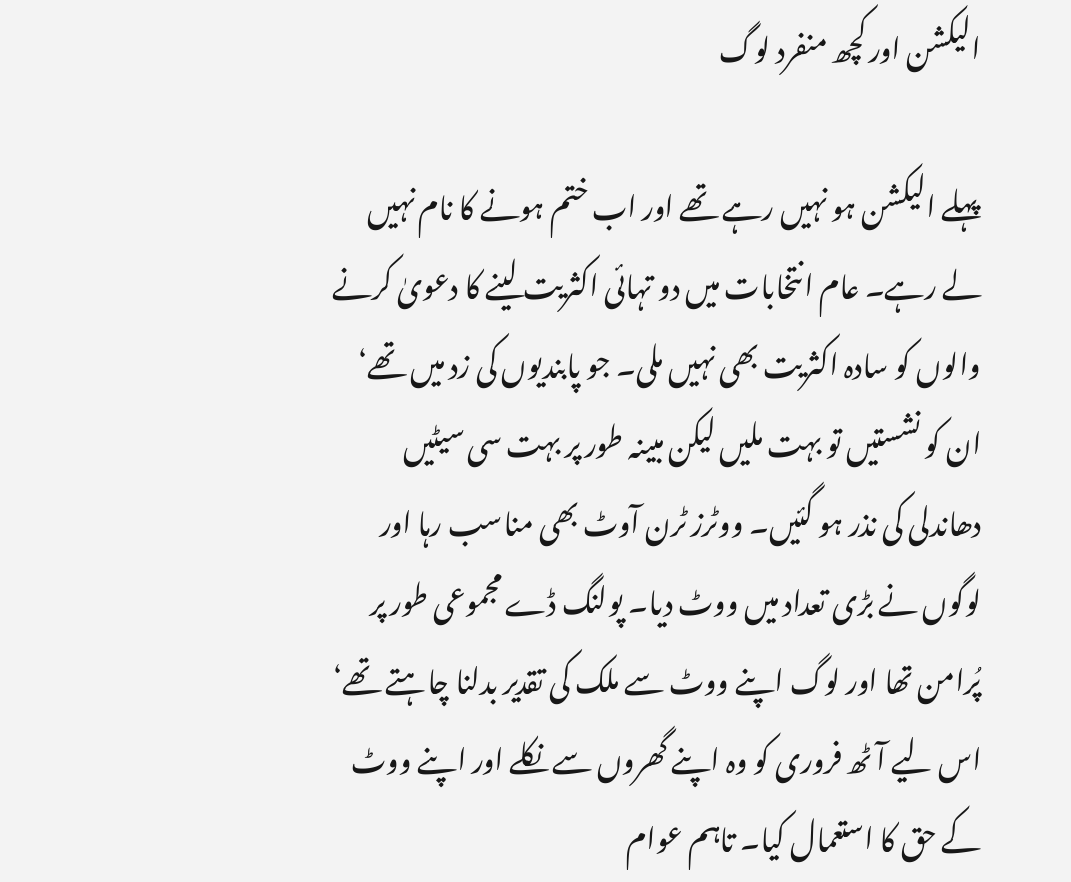الیکشن اور کچھ منفرد لوگ

پہلے الیکشن ہو نہیں رہے تھے اور اب ختم ہونے کا نام نہیں لے رہے۔ عام انتخابات میں دو تہائی اکثریت لینے کا دعویٰ کرنے والوں کو سادہ اکثریت بھی نہیں ملی۔ جو پابندیوں کی زد میں تھے‘ ان کو نشستیں تو بہت ملیں لیکن مبینہ طور پر بہت سی سیٹیں دھاندلی کی نذر ہو گئیں۔ ووٹرز ٹرن آوٹ بھی مناسب رہا اور لوگوں نے بڑی تعداد میں ووٹ دیا۔ پولنگ ڈے مجموعی طور پر پُرامن تھا اور لوگ اپنے ووٹ سے ملک کی تقدیر بدلنا چاہتے تھے‘ اس لیے آٹھ فروری کو وہ اپنے گھروں سے نکلے اور اپنے ووٹ کے حق کا استعمال کیا۔ تاہم عوام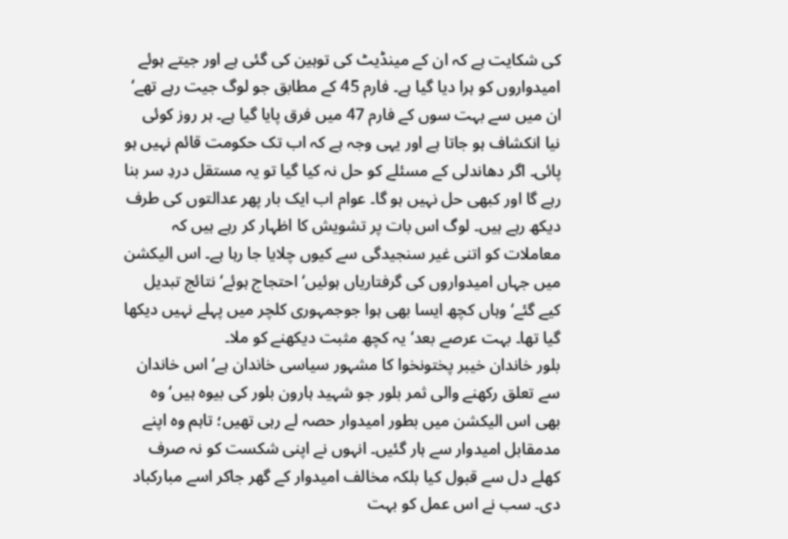کی شکایت ہے کہ ان کے مینڈیٹ کی توہین کی گئی ہے اور جیتے ہوئے امیدواروں کو ہرا دیا گیا ہے۔ فارم 45 کے مطابق جو لوگ جیت رہے تھے‘ ان میں سے بہت سوں کے فارم 47 میں فرق پایا گیا ہے۔ ہر روز کوئی نیا انکشاف ہو جاتا ہے اور یہی وجہ ہے کہ اب تک حکومت قائم نہیں ہو پائی۔ اگر دھاندلی کے مسئلے کو حل نہ کیا گیا تو یہ مستقل دردِ سر بنا رہے گا اور کبھی حل نہیں ہو گا۔ عوام اب ایک بار پھر عدالتوں کی طرف دیکھ رہے ہیں۔ لوگ اس بات پر تشویش کا اظہار کر رہے ہیں کہ معاملات کو اتنی غیر سنجیدگی سے کیوں چلایا جا رہا ہے۔ اس الیکشن میں جہاں امیدواروں کی گرفتاریاں ہوئیں‘ احتجاج ہوئے‘ نتائج تبدیل کیے گئے‘ وہاں کچھ ایسا بھی ہوا جوجمہوری کلچر میں پہلے نہیں دیکھا گیا تھا۔ بہت عرصے بعد‘ یہ کچھ مثبت دیکھنے کو ملا۔
بلور خاندان خیبر پختونخوا کا مشہور سیاسی خاندان ہے‘ اس خاندان سے تعلق رکھنے والی ثمر بلور جو شہید ہارون بلور کی بیوہ ہیں‘ وہ بھی اس الیکشن میں بطور امیدوار حصہ لے رہی تھیں؛ تاہم وہ اپنے مدمقابل امیدوار سے ہار گئیں۔ انہوں نے اپنی شکست کو نہ صرف کھلے دل سے قبول کیا بلکہ مخالف امیدوار کے گھر جاکر اسے مبارکباد دی۔ سب نے اس عمل کو بہت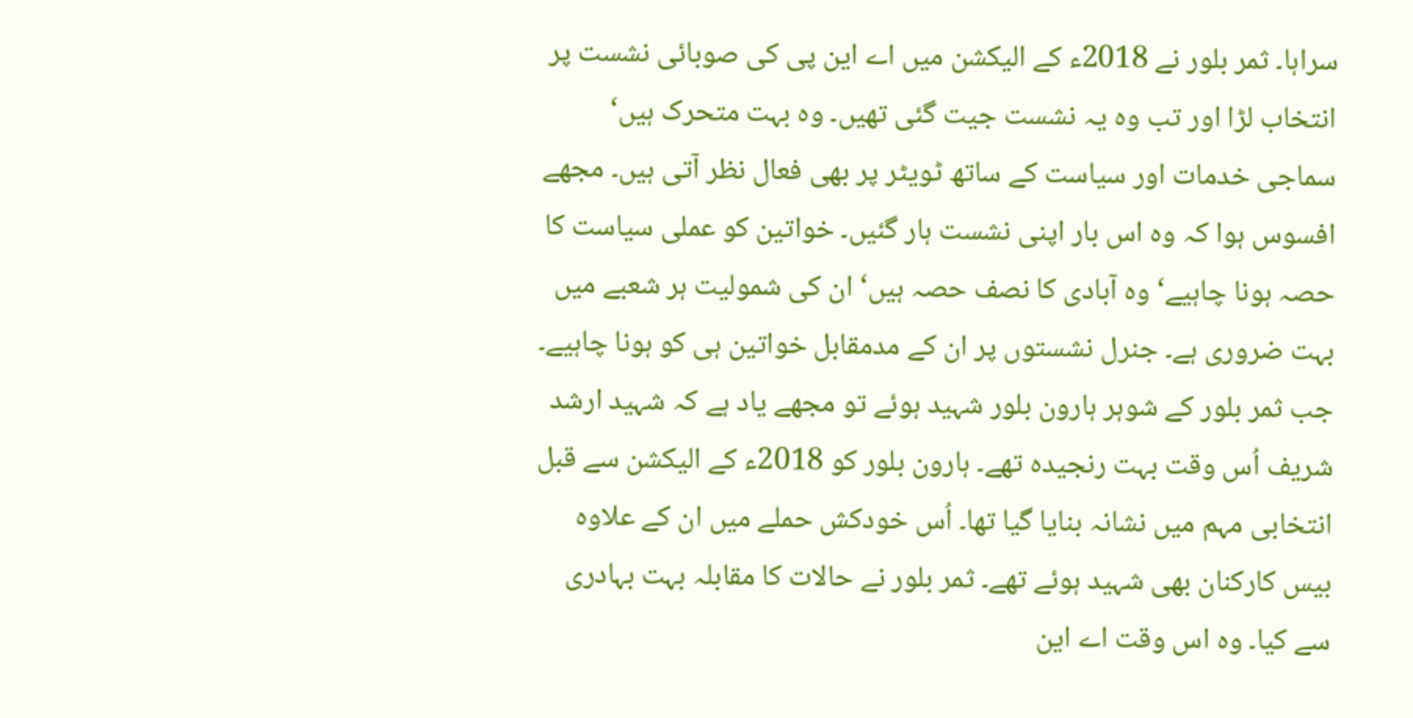سراہا۔ ثمر بلور نے 2018ء کے الیکشن میں اے این پی کی صوبائی نشست پر انتخاب لڑا اور تب وہ یہ نشست جیت گئی تھیں۔ وہ بہت متحرک ہیں‘ سماجی خدمات اور سیاست کے ساتھ ٹویٹر پر بھی فعال نظر آتی ہیں۔ مجھے افسوس ہوا کہ وہ اس بار اپنی نشست ہار گئیں۔ خواتین کو عملی سیاست کا حصہ ہونا چاہیے‘ وہ آبادی کا نصف حصہ ہیں‘ ان کی شمولیت ہر شعبے میں بہت ضروری ہے۔ جنرل نشستوں پر ان کے مدمقابل خواتین ہی کو ہونا چاہیے۔ جب ثمر بلور کے شوہر ہارون بلور شہید ہوئے تو مجھے یاد ہے کہ شہید ارشد شریف اُس وقت بہت رنجیدہ تھے۔ ہارون بلور کو 2018ء کے الیکشن سے قبل انتخابی مہم میں نشانہ بنایا گیا تھا۔ اُس خودکش حملے میں ان کے علاوہ بیس کارکنان بھی شہید ہوئے تھے۔ ثمر بلور نے حالات کا مقابلہ بہت بہادری سے کیا۔ وہ اس وقت اے این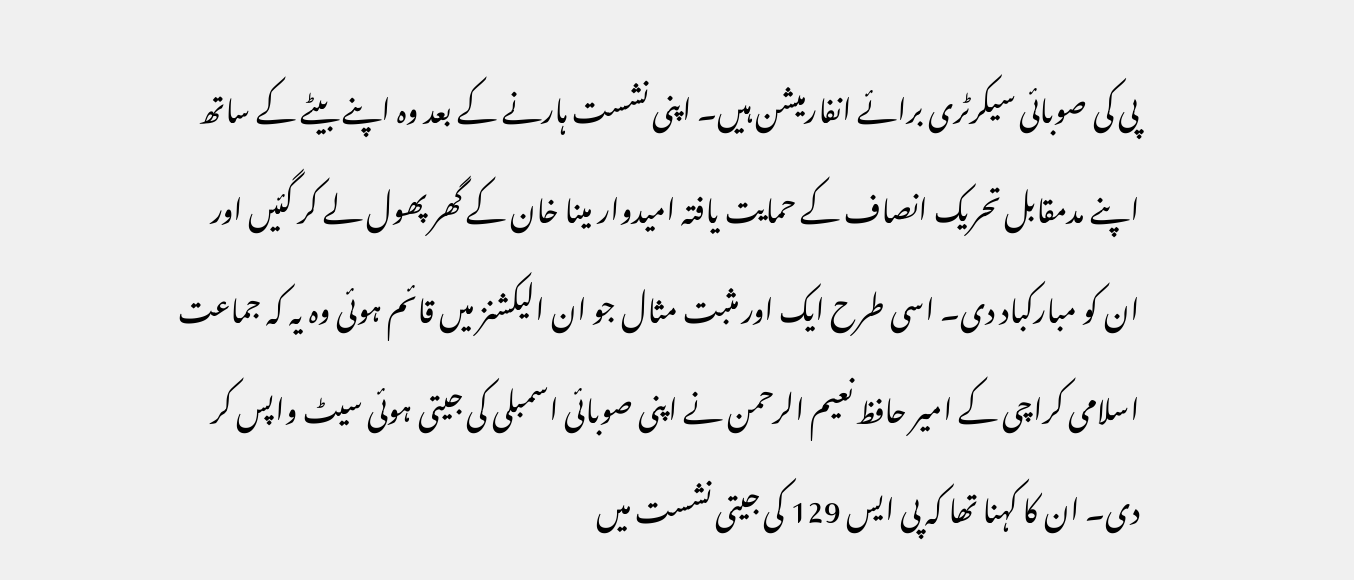پی کی صوبائی سیکرٹری برائے انفارمیشن ہیں۔ اپنی نشست ہارنے کے بعد وہ اپنے بیٹے کے ساتھ اپنے مدمقابل تحریک انصاف کے حمایت یافتہ امیدوار مینا خان کے گھر پھول لے کر گئیں اور ان کو مبارکباد دی۔ اسی طرح ایک اور مثبت مثال جو ان الیکشنز میں قائم ہوئی وہ یہ کہ جماعت اسلامی کراچی کے امیر حافظ نعیم الرحمن نے اپنی صوبائی اسمبلی کی جیتی ہوئی سیٹ واپس کر دی۔ ان کا کہنا تھا کہ پی ایس 129 کی جیتی نشست میں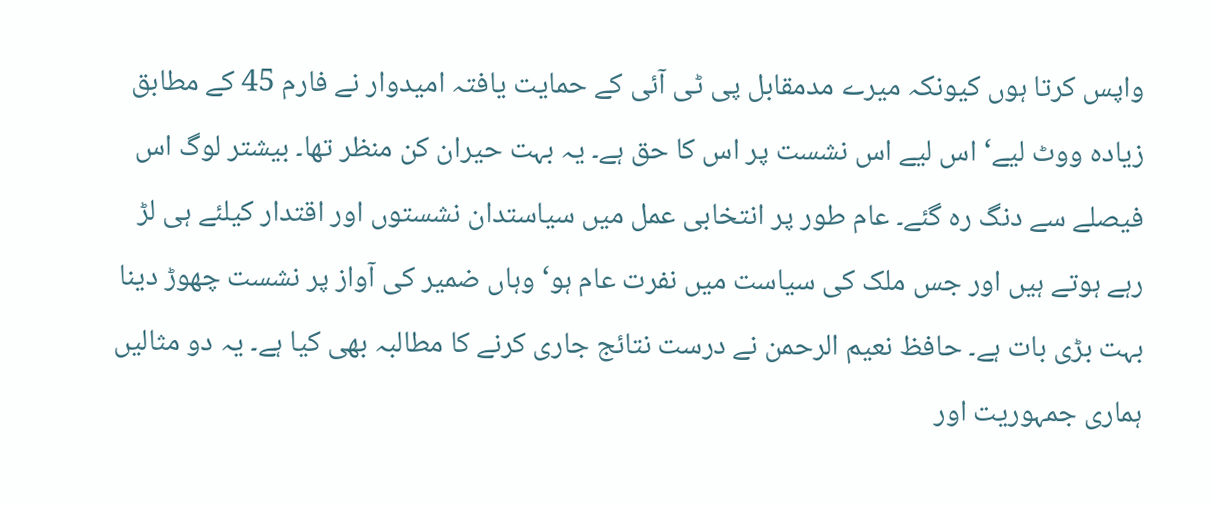واپس کرتا ہوں کیونکہ میرے مدمقابل پی ٹی آئی کے حمایت یافتہ امیدوار نے فارم 45 کے مطابق زیادہ ووٹ لیے‘ اس لیے اس نشست پر اس کا حق ہے۔ یہ بہت حیران کن منظر تھا۔ بیشتر لوگ اس فیصلے سے دنگ رہ گئے۔ عام طور پر انتخابی عمل میں سیاستدان نشستوں اور اقتدار کیلئے ہی لڑ رہے ہوتے ہیں اور جس ملک کی سیاست میں نفرت عام ہو‘ وہاں ضمیر کی آواز پر نشست چھوڑ دینا بہت بڑی بات ہے۔ حافظ نعیم الرحمن نے درست نتائج جاری کرنے کا مطالبہ بھی کیا ہے۔ یہ دو مثالیں ہماری جمہوریت اور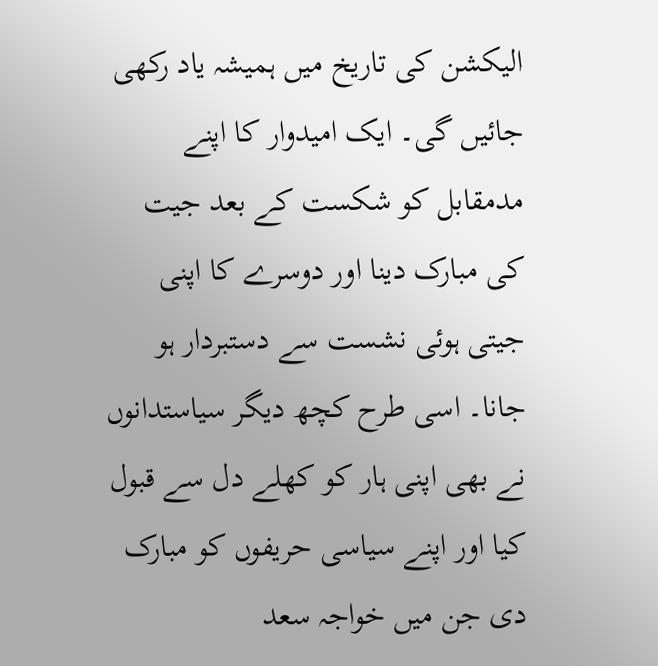الیکشن کی تاریخ میں ہمیشہ یاد رکھی جائیں گی۔ ایک امیدوار کا اپنے مدمقابل کو شکست کے بعد جیت کی مبارک دینا اور دوسرے کا اپنی جیتی ہوئی نشست سے دستبردار ہو جانا۔ اسی طرح کچھ دیگر سیاستدانوں نے بھی اپنی ہار کو کھلے دل سے قبول کیا اور اپنے سیاسی حریفوں کو مبارک دی جن میں خواجہ سعد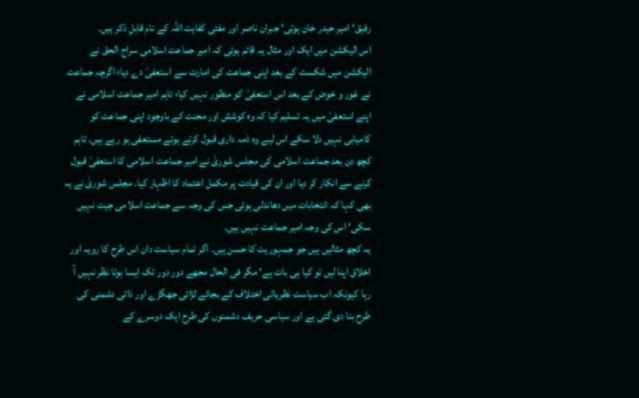رفیق‘ امیر حیدر خان ہوتی‘ جبران ناصر اور مفتی کفایت اللہ کے نام قابلِ ذکر ہیں۔
اس الیکشن میں ایک اور مثال یہ قائم ہوئی کہ امیر جماعت اسلامی سراج الحق نے الیکشن میں شکست کے بعد اپنی جماعت کی امارت سے استعفیٰ دے دیا؛ اگرچہ جماعت نے غور و خوض کے بعد اس استعفیٰ کو منظور نہیں کیا؛ تاہم امیر جماعت اسلامی نے اپنے استعفیٰ میں یہ تسلیم کیا کہ وہ کوشش اور محنت کے باوجود اپنی جماعت کو کامیابی نہیں دلا سکے اس لیے وہ ذمہ داری قبول کرتے ہوئے مستعفی ہو رہے ہیں۔ تاہم کچھ دن بعد جماعت اسلامی کی مجلس شوریٰ نے امیر جماعت اسلامی کا استعفیٰ قبول کرنے سے انکار کر دیا اور ان کی قیادت پر مکمل اعتماد کا اظہار کیا۔ مجلس شوریٰ نے یہ بھی کہا کہ انتخابات میں دھاندلی ہوئی جس کی وجہ سے جماعت اسلامی جیت نہیں سکی‘ اس کی وجہ امیر جماعت نہیں ہیں۔
یہ کچھ مثالیں ہیں جو جمہوریت کا حسن ہیں۔ اگر تمام سیاست دان اس طرح کا رویہ اور اخلاق اپنا لیں تو کیا ہی بات ہے‘ مگر فی الحال مجھے دور دور تک ایسا ہوتا نظر نہیں آ رہا کیونکہ اب سیاست نظریاتی اختلاف کے بجائے لڑائی جھگڑے اور ذاتی دشمنی کی طرح بنا دی گئی ہے اور سیاسی حریف دشمنوں کی طرح ایک دوسرے کے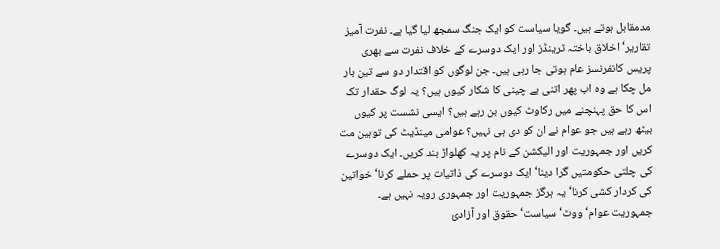مدمقابل ہوتے ہیں۔ گویا سیاست کو ایک جنگ سمجھ لیا گیا ہے۔ نفرت آمیز تقاریر‘ اخلاق باختہ ٹرینڈز اور ایک دوسرے کے خلاف نفرت سے بھری پریس کانفرنسز عام ہوتی جا رہی ہیں۔ جن لوگوں کو اقتدار دو سے تین بار مل چکا ہے وہ اب پھر اتنی بے چینی کا شکار کیوں ہیں؟ یہ لوگ حقدار تک اس کا حق پہنچنے میں رکاوٹ کیوں بن رہے ہیں؟ ایسی نشست پر کیوں بیٹھ رہے ہیں جو عوام نے ان کو دی ہی نہیں؟ عوامی مینڈیٹ کی توہین مت کریں اور جمہوریت اور الیکشن کے نام پر یہ کھلواڑ بند کریں۔ ایک دوسرے کی چلتی حکومتیں گرا دینا‘ ایک دوسرے کی ذاتیات پر حملے کرنا‘ خواتین کی کردار کشی کرنا‘ یہ ہرگز جمہوریت اور جمہوری رویہ نہیں ہے۔
جمہوریت عوام‘ ووٹ‘ سیاست‘ حقوق اور آزادیٔ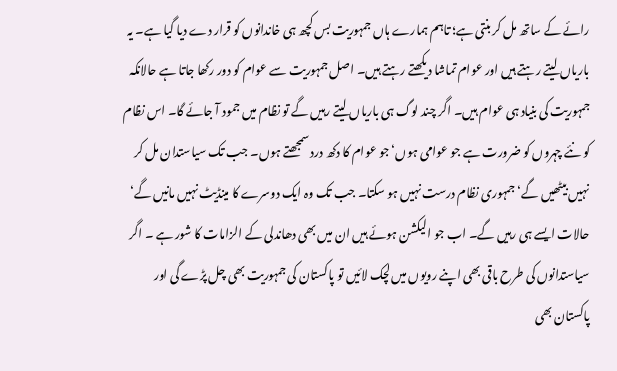رائے کے ساتھ مل کر بنتی ہے؛ تاہم ہمارے ہاں جمہوریت بس کچھ ہی خاندانوں کو قرار دے دیا گیا ہے۔ یہ باریاں لیتے رہتے ہیں اور عوام تماشا دیکھتے رہتے ہیں۔ اصل جمہوریت سے عوام کو دور رکھا جاتا ہے حالانکہ جمہوریت کی بنیاد ہی عوام ہیں۔ اگر چند لوگ ہی باریاں لیتے رہیں گے تو نظام میں جمود آ جائے گا۔ اس نظام کو نئے چہروں کو ضرورت ہے جو عوامی ہوں‘ جو عوام کا دکھ درد سمجھتے ہوں۔ جب تک سیاستدان مل کر نہیں بیٹھیں گے‘ جمہوری نظام درست نہیں ہو سکتا۔ جب تک وہ ایک دوسرے کا مینڈیٹ نہیں مانیں گے‘ حالات ایسے ہی رہیں گے۔ اب جو الیکشن ہوئے ہیں ان میں بھی دھاندلی کے الزامات کا شور ہے ۔ اگر سیاستدانوں کی طرح باقی بھی اپنے رویوں میں لچک لائیں تو پاکستان کی جمہوریت بھی چل پڑے گی اور پاکستان بھی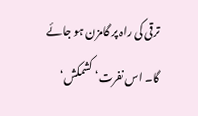ترقی کی راہ پر گامزن ہو جائے گا۔ اس نفرت‘ کشمکش‘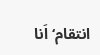انتقام‘ اَنا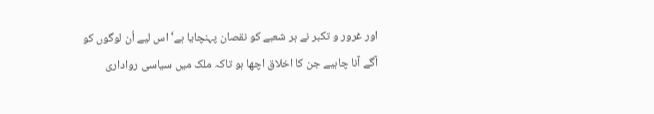اور غرور و تکبر نے ہر شعبے کو نقصان پہنچایا ہے‘ اس لیے اُن لوگوں کو آگے آنا چاہیے جن کا اخلاق اچھا ہو تاکہ ملک میں سیاسی رواداری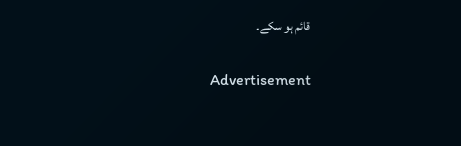قائم ہو سکے۔

Advertisement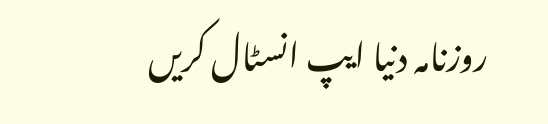روزنامہ دنیا ایپ انسٹال کریں